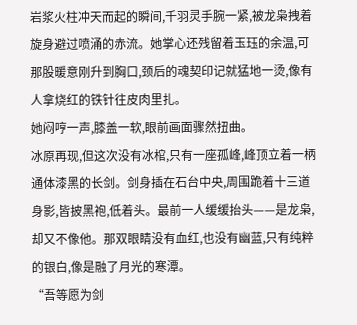岩浆火柱冲天而起的瞬间,千羽灵手腕一紧,被龙枭拽着旋身避过喷涌的赤流。她掌心还残留着玉珏的余温,可那股暖意刚升到胸口,颈后的魂契印记就猛地一烫,像有人拿烧红的铁针往皮肉里扎。
她闷哼一声,膝盖一软,眼前画面骤然扭曲。
冰原再现,但这次没有冰棺,只有一座孤峰,峰顶立着一柄通体漆黑的长剑。剑身插在石台中央,周围跪着十三道身影,皆披黑袍,低着头。最前一人缓缓抬头——是龙枭,却又不像他。那双眼睛没有血红,也没有幽蓝,只有纯粹的银白,像是融了月光的寒潭。
“吾等愿为剑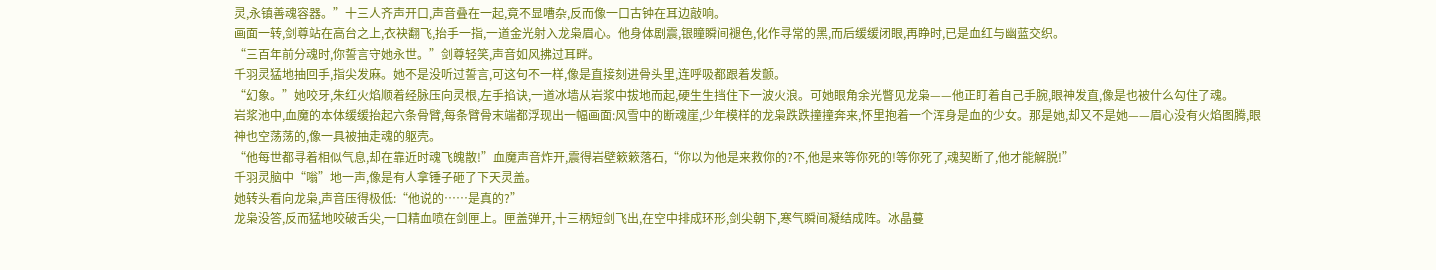灵,永镇善魂容器。”十三人齐声开口,声音叠在一起,竟不显嘈杂,反而像一口古钟在耳边敲响。
画面一转,剑尊站在高台之上,衣袂翻飞,抬手一指,一道金光射入龙枭眉心。他身体剧震,银瞳瞬间褪色,化作寻常的黑,而后缓缓闭眼,再睁时,已是血红与幽蓝交织。
“三百年前分魂时,你誓言守她永世。”剑尊轻笑,声音如风拂过耳畔。
千羽灵猛地抽回手,指尖发麻。她不是没听过誓言,可这句不一样,像是直接刻进骨头里,连呼吸都跟着发颤。
“幻象。”她咬牙,朱红火焰顺着经脉压向灵根,左手掐诀,一道冰墙从岩浆中拔地而起,硬生生挡住下一波火浪。可她眼角余光瞥见龙枭——他正盯着自己手腕,眼神发直,像是也被什么勾住了魂。
岩浆池中,血魔的本体缓缓抬起六条骨臂,每条臂骨末端都浮现出一幅画面:风雪中的断魂崖,少年模样的龙枭跌跌撞撞奔来,怀里抱着一个浑身是血的少女。那是她,却又不是她——眉心没有火焰图腾,眼神也空荡荡的,像一具被抽走魂的躯壳。
“他每世都寻着相似气息,却在靠近时魂飞魄散!”血魔声音炸开,震得岩壁簌簌落石,“你以为他是来救你的?不,他是来等你死的!等你死了,魂契断了,他才能解脱!”
千羽灵脑中“嗡”地一声,像是有人拿锤子砸了下天灵盖。
她转头看向龙枭,声音压得极低:“他说的……是真的?”
龙枭没答,反而猛地咬破舌尖,一口精血喷在剑匣上。匣盖弹开,十三柄短剑飞出,在空中排成环形,剑尖朝下,寒气瞬间凝结成阵。冰晶蔓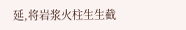延,将岩浆火柱生生截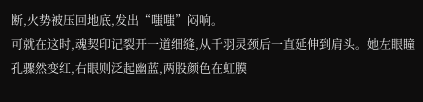断,火势被压回地底,发出“嗤嗤”闷响。
可就在这时,魂契印记裂开一道细缝,从千羽灵颈后一直延伸到肩头。她左眼瞳孔骤然变红,右眼则泛起幽蓝,两股颜色在虹膜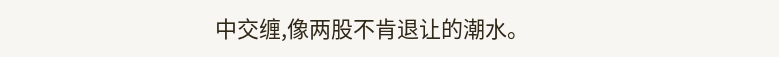中交缠,像两股不肯退让的潮水。